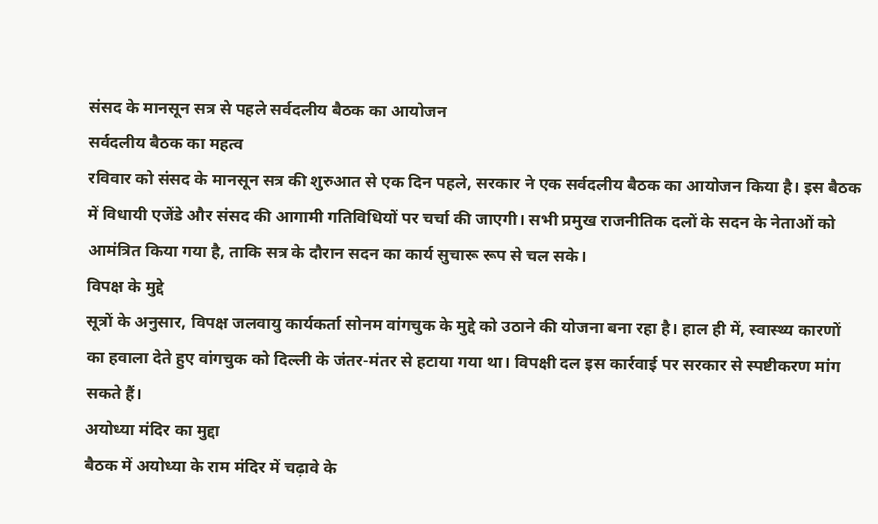संसद के मानसून सत्र से पहले सर्वदलीय बैठक का आयोजन
सर्वदलीय बैठक का महत्व
रविवार को संसद के मानसून सत्र की शुरुआत से एक दिन पहले, सरकार ने एक सर्वदलीय बैठक का आयोजन किया है। इस बैठक में विधायी एजेंडे और संसद की आगामी गतिविधियों पर चर्चा की जाएगी। सभी प्रमुख राजनीतिक दलों के सदन के नेताओं को आमंत्रित किया गया है, ताकि सत्र के दौरान सदन का कार्य सुचारू रूप से चल सके।
विपक्ष के मुद्दे
सूत्रों के अनुसार, विपक्ष जलवायु कार्यकर्ता सोनम वांगचुक के मुद्दे को उठाने की योजना बना रहा है। हाल ही में, स्वास्थ्य कारणों का हवाला देते हुए वांगचुक को दिल्ली के जंतर-मंतर से हटाया गया था। विपक्षी दल इस कार्रवाई पर सरकार से स्पष्टीकरण मांग सकते हैं।
अयोध्या मंदिर का मुद्दा
बैठक में अयोध्या के राम मंदिर में चढ़ावे के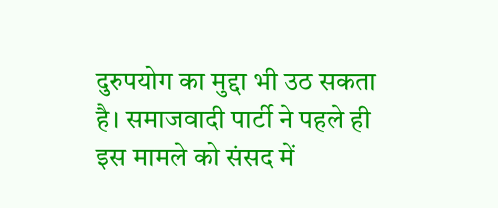दुरुपयोग का मुद्दा भी उठ सकता है। समाजवादी पार्टी ने पहले ही इस मामले को संसद में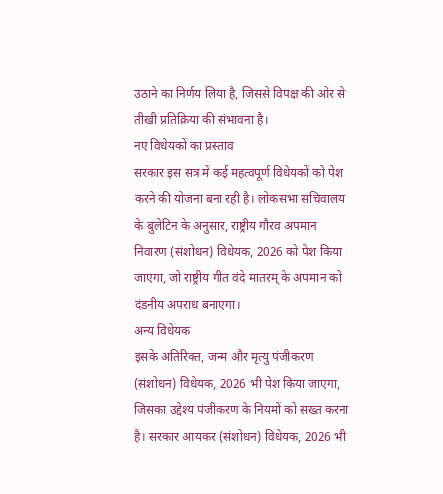उठाने का निर्णय लिया है, जिससे विपक्ष की ओर से तीखी प्रतिक्रिया की संभावना है।
नए विधेयकों का प्रस्ताव
सरकार इस सत्र में कई महत्वपूर्ण विधेयकों को पेश करने की योजना बना रही है। लोकसभा सचिवालय के बुलेटिन के अनुसार, राष्ट्रीय गौरव अपमान निवारण (संशोधन) विधेयक, 2026 को पेश किया जाएगा, जो राष्ट्रीय गीत वंदे मातरम् के अपमान को दंडनीय अपराध बनाएगा।
अन्य विधेयक
इसके अतिरिक्त, जन्म और मृत्यु पंजीकरण (संशोधन) विधेयक, 2026 भी पेश किया जाएगा, जिसका उद्देश्य पंजीकरण के नियमों को सख्त करना है। सरकार आयकर (संशोधन) विधेयक, 2026 भी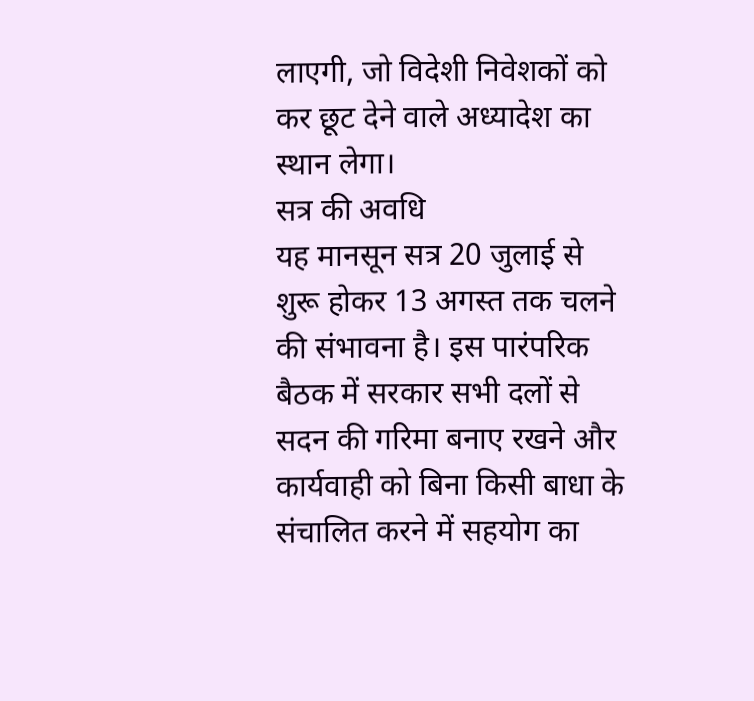लाएगी, जो विदेशी निवेशकों को कर छूट देने वाले अध्यादेश का स्थान लेगा।
सत्र की अवधि
यह मानसून सत्र 20 जुलाई से शुरू होकर 13 अगस्त तक चलने की संभावना है। इस पारंपरिक बैठक में सरकार सभी दलों से सदन की गरिमा बनाए रखने और कार्यवाही को बिना किसी बाधा के संचालित करने में सहयोग का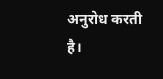अनुरोध करती है।